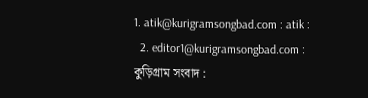1. atik@kurigramsongbad.com : atik :
  2. editor1@kurigramsongbad.com : কুড়িগ্রাম সংবাদ :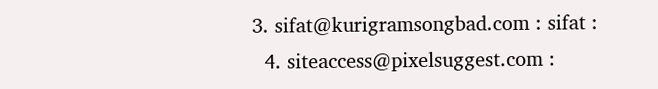3. sifat@kurigramsongbad.com : sifat :
  4. siteaccess@pixelsuggest.com :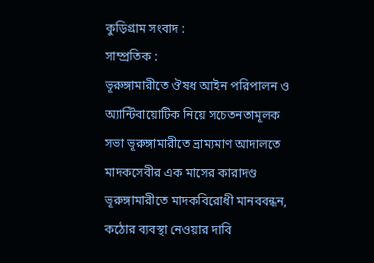কুড়িগ্রাম সংবাদ :
সাম্প্রতিক :
ভূরুঙ্গামারীতে ঔষধ আইন পরিপালন ও অ্যান্টিবায়োটিক নিয়ে সচেতনতামূলক সভা ভূরুঙ্গামারীতে ভ্রাম্যমাণ আদালতে মাদকসেবীর এক মাসের কারাদণ্ড ভূরুঙ্গামারীতে মাদকবিরোধী মানববন্ধন, কঠোর ব্যবস্থা নেওয়ার দাবি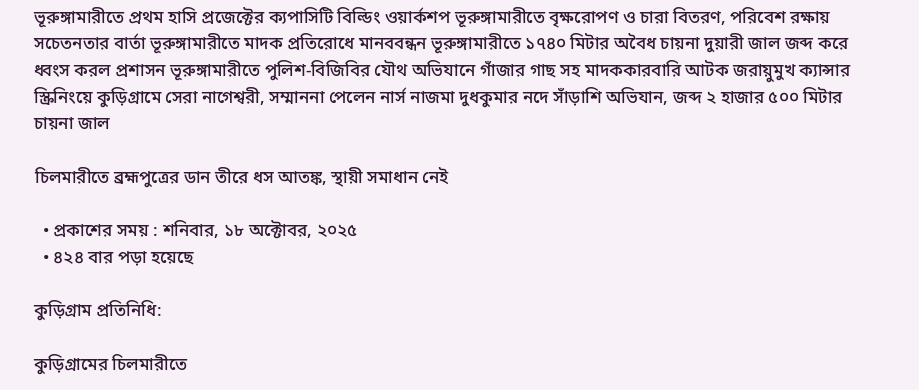ভূরুঙ্গামারীতে প্রথম হাসি প্রজেক্টের ক্যপাসিটি বিল্ডিং ওয়ার্কশপ ভূরুঙ্গামারীতে বৃক্ষরোপণ ও চারা বিতরণ, পরিবেশ রক্ষায় সচেতনতার বার্তা ভূরুঙ্গামারীতে মাদক প্রতিরোধে মানববন্ধন ভূরুঙ্গামারীতে ১৭৪০ মিটার অবৈধ চায়না দুয়ারী জাল জব্দ করে ধ্বংস করল প্রশাসন ভূরুঙ্গামারীতে পুলিশ-বিজিবির যৌথ অভিযানে গাঁজার গাছ সহ মাদককারবারি আটক জরায়ুমুখ ক্যান্সার স্ক্রিনিংয়ে কুড়িগ্রামে সেরা নাগেশ্বরী, সম্মাননা পেলেন নার্স নাজমা দুধকুমার নদে সাঁড়াশি অভিযান, জব্দ ২ হাজার ৫০০ মিটার চায়না জাল

চিলমারীতে ব্রহ্মপুত্রের ডান তীরে ধস আতঙ্ক, স্থায়ী সমাধান নেই

  • প্রকাশের সময় : শনিবার, ১৮ অক্টোবর, ২০২৫
  • ৪২৪ বার পড়া হয়েছে

কুড়িগ্রাম প্রতিনিধি:

কুড়িগ্রামের চিলমারীতে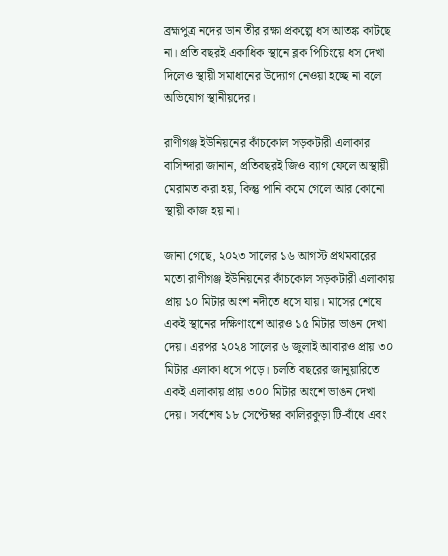ব্রহ্মপুত্র নদের ডান তীর রক্ষা প্রকল্পে ধস আতঙ্ক কাটছে না। প্রতি বছরই একাধিক স্থানে ব্লক পিচিংয়ে ধস দেখা দিলেও স্থায়ী সমাধানের উদ্যোগ নেওয়া হচ্ছে না বলে অভিযোগ স্থানীয়দের।

রাণীগঞ্জ ইউনিয়নের কাঁচকোল সড়কটারী এলাকার বাসিন্দারা জানান, প্রতিবছরই জিও ব্যাগ ফেলে অস্থায়ী মেরামত করা হয়, কিন্তু পানি কমে গেলে আর কোনো স্থায়ী কাজ হয় না।

জানা গেছে, ২০২৩ সালের ১৬ আগস্ট প্রথমবারের মতো রাণীগঞ্জ ইউনিয়নের কাঁচকোল সড়কটারী এলাকায় প্রায় ১০ মিটার অংশ নদীতে ধসে যায়। মাসের শেষে একই স্থানের দক্ষিণাংশে আরও ১৫ মিটার ভাঙন দেখা দেয়। এরপর ২০২৪ সালের ৬ জুলাই আবারও প্রায় ৩০ মিটার এলাকা ধসে পড়ে। চলতি বছরের জানুয়ারিতে একই এলাকায় প্রায় ৩০০ মিটার অংশে ভাঙন দেখা দেয়। সর্বশেষ ১৮ সেপ্টেম্বর কালিরকুড়া টি-বাঁধে এবং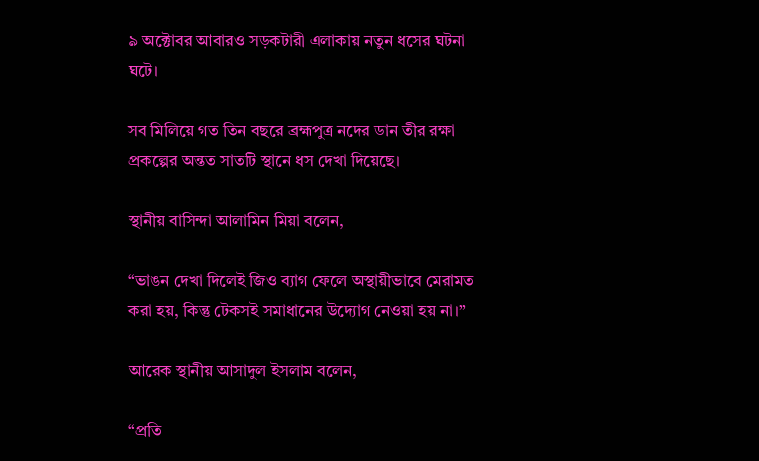৯ অক্টোবর আবারও সড়কটারী এলাকায় নতুন ধসের ঘটনা ঘটে।

সব মিলিয়ে গত তিন বছরে ব্রহ্মপুত্র নদের ডান তীর রক্ষা প্রকল্পের অন্তত সাতটি স্থানে ধস দেখা দিয়েছে।

স্থানীয় বাসিন্দা আলামিন মিয়া বলেন,

“ভাঙন দেখা দিলেই জিও ব্যাগ ফেলে অস্থায়ীভাবে মেরামত করা হয়, কিন্তু টেকসই সমাধানের উদ্যোগ নেওয়া হয় না।”

আরেক স্থানীয় আসাদুল ইসলাম বলেন,

“প্রতি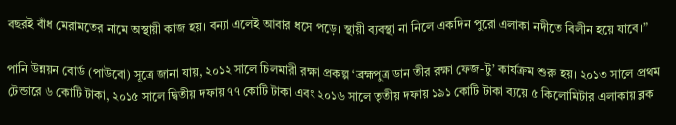বছরই বাঁধ মেরামতের নামে অস্থায়ী কাজ হয়। বন্যা এলেই আবার ধসে পড়ে। স্থায়ী ব্যবস্থা না নিলে একদিন পুরো এলাকা নদীতে বিলীন হয়ে যাবে।”

পানি উন্নয়ন বোর্ড (পাউবো) সূত্রে জানা যায়, ২০১২ সালে চিলমারী রক্ষা প্রকল্প ‘ব্রহ্মপুত্র ডান তীর রক্ষা ফেজ-টু’ কার্যক্রম শুরু হয়। ২০১৩ সালে প্রথম টেন্ডারে ৬ কোটি টাকা, ২০১৫ সালে দ্বিতীয় দফায় ৭৭ কোটি টাকা এবং ২০১৬ সালে তৃতীয় দফায় ১৯১ কোটি টাকা ব্যয়ে ৫ কিলোমিটার এলাকায় ব্লক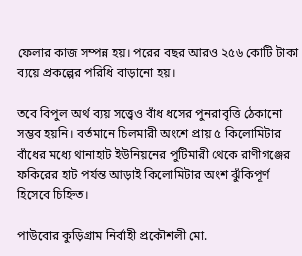ফেলার কাজ সম্পন্ন হয়। পরের বছর আরও ২৫৬ কোটি টাকা ব্যয়ে প্রকল্পের পরিধি বাড়ানো হয়।

তবে বিপুল অর্থ ব্যয় সত্ত্বেও বাঁধ ধসের পুনরাবৃত্তি ঠেকানো সম্ভব হয়নি। বর্তমানে চিলমারী অংশে প্রায় ৫ কিলোমিটার বাঁধের মধ্যে থানাহাট ইউনিয়নের পুটিমারী থেকে রাণীগঞ্জের ফকিরের হাট পর্যন্ত আড়াই কিলোমিটার অংশ ঝুঁকিপূর্ণ হিসেবে চিহ্নিত।

পাউবোর কুড়িগ্রাম নির্বাহী প্রকৌশলী মো.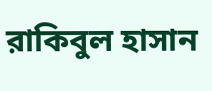রাকিবুল হাসান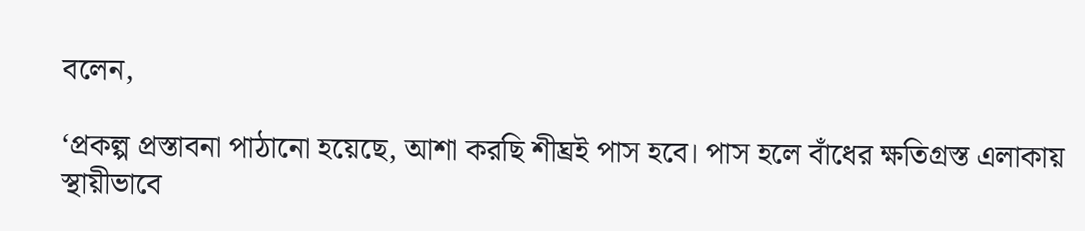বলেন,

‘প্রকল্প প্রস্তাবনা পাঠানো হয়েছে, আশা করছি শীঘ্রই পাস হবে। পাস হলে বাঁধের ক্ষতিগ্রস্ত এলাকায় স্থায়ীভাবে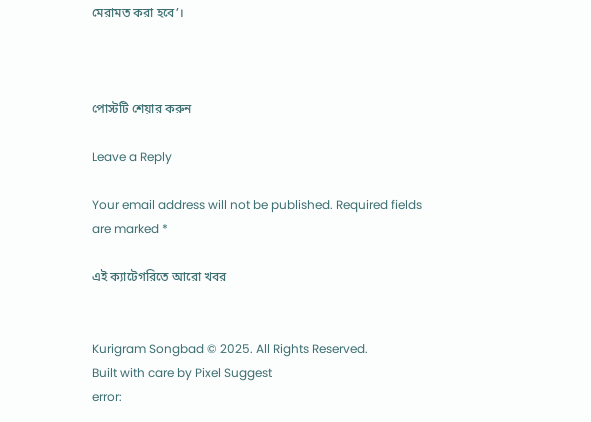মেরামত করা হবে’।



পোস্টটি শেয়ার করুন

Leave a Reply

Your email address will not be published. Required fields are marked *

এই ক্যাটেগরিতে আরো খবর


Kurigram Songbad © 2025. All Rights Reserved.
Built with care by Pixel Suggest
error: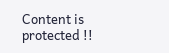Content is protected !!